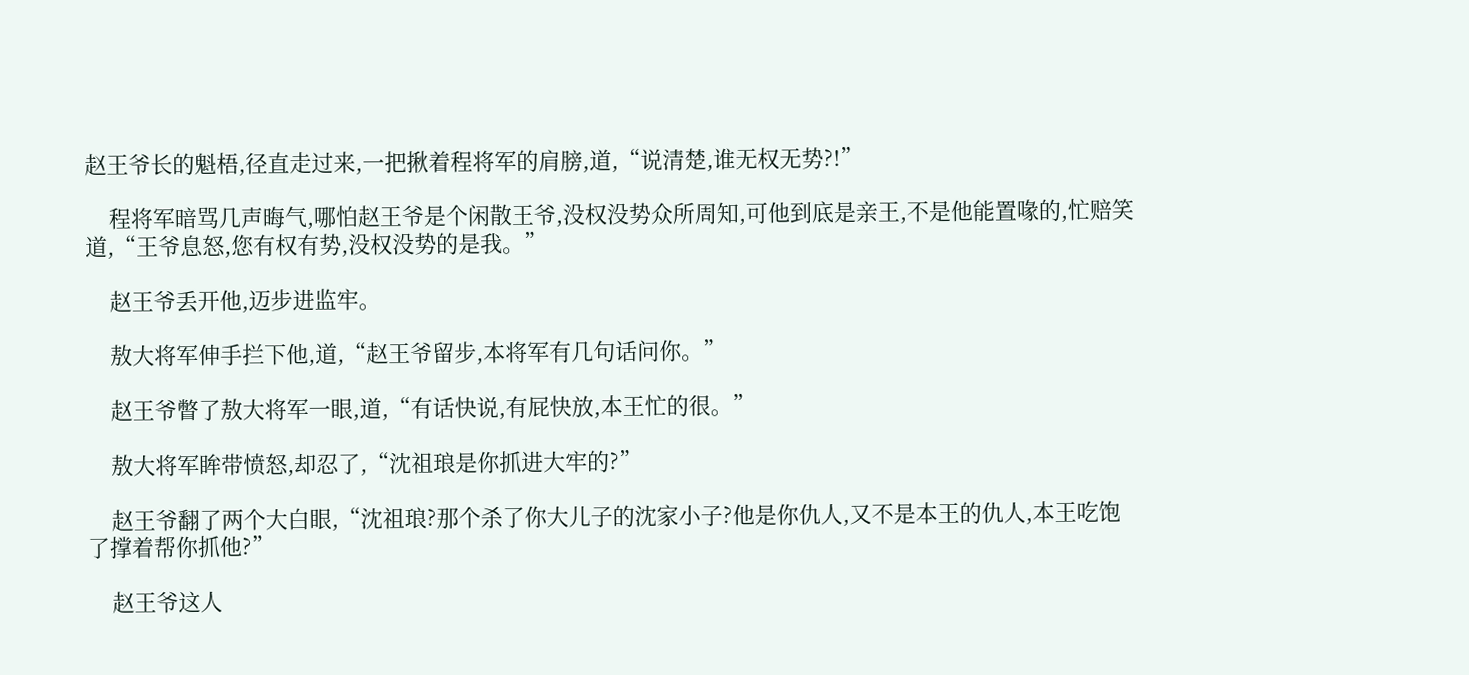赵王爷长的魁梧,径直走过来,一把揪着程将军的肩膀,道,“说清楚,谁无权无势?!”

    程将军暗骂几声晦气,哪怕赵王爷是个闲散王爷,没权没势众所周知,可他到底是亲王,不是他能置喙的,忙赔笑道,“王爷息怒,您有权有势,没权没势的是我。”

    赵王爷丢开他,迈步进监牢。

    敖大将军伸手拦下他,道,“赵王爷留步,本将军有几句话问你。”

    赵王爷瞥了敖大将军一眼,道,“有话快说,有屁快放,本王忙的很。”

    敖大将军眸带愤怒,却忍了,“沈祖琅是你抓进大牢的?”

    赵王爷翻了两个大白眼,“沈祖琅?那个杀了你大儿子的沈家小子?他是你仇人,又不是本王的仇人,本王吃饱了撑着帮你抓他?”

    赵王爷这人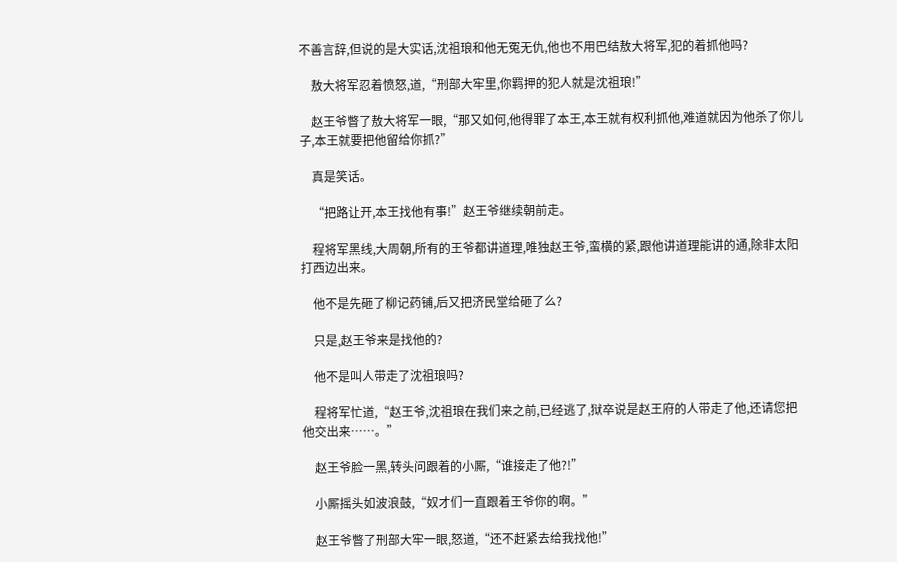不善言辞,但说的是大实话,沈祖琅和他无冤无仇,他也不用巴结敖大将军,犯的着抓他吗?

    敖大将军忍着愤怒,道,“刑部大牢里,你羁押的犯人就是沈祖琅!”

    赵王爷瞥了敖大将军一眼,“那又如何,他得罪了本王,本王就有权利抓他,难道就因为他杀了你儿子,本王就要把他留给你抓?”

    真是笑话。

    “把路让开,本王找他有事!”赵王爷继续朝前走。

    程将军黑线,大周朝,所有的王爷都讲道理,唯独赵王爷,蛮横的紧,跟他讲道理能讲的通,除非太阳打西边出来。

    他不是先砸了柳记药铺,后又把济民堂给砸了么?

    只是,赵王爷来是找他的?

    他不是叫人带走了沈祖琅吗?

    程将军忙道,“赵王爷,沈祖琅在我们来之前,已经逃了,狱卒说是赵王府的人带走了他,还请您把他交出来……。”

    赵王爷脸一黑,转头问跟着的小厮,“谁接走了他?!”

    小厮摇头如波浪鼓,“奴才们一直跟着王爷你的啊。”

    赵王爷瞥了刑部大牢一眼,怒道,“还不赶紧去给我找他!”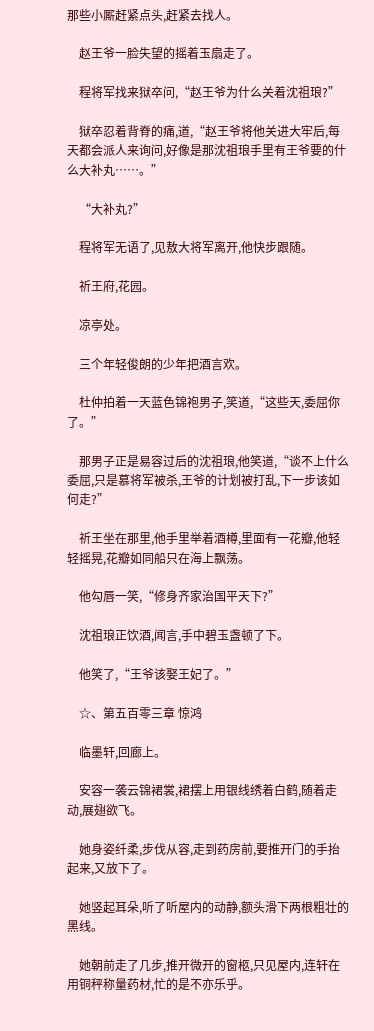那些小厮赶紧点头,赶紧去找人。

    赵王爷一脸失望的摇着玉扇走了。

    程将军找来狱卒问,“赵王爷为什么关着沈祖琅?”

    狱卒忍着背脊的痛,道,“赵王爷将他关进大牢后,每天都会派人来询问,好像是那沈祖琅手里有王爷要的什么大补丸……。”

    “大补丸?”

    程将军无语了,见敖大将军离开,他快步跟随。

    祈王府,花园。

    凉亭处。

    三个年轻俊朗的少年把酒言欢。

    杜仲拍着一天蓝色锦袍男子,笑道,“这些天,委屈你了。”

    那男子正是易容过后的沈祖琅,他笑道,“谈不上什么委屈,只是慕将军被杀,王爷的计划被打乱,下一步该如何走?”

    祈王坐在那里,他手里举着酒樽,里面有一花瓣,他轻轻摇晃,花瓣如同船只在海上飘荡。

    他勾唇一笑,“修身齐家治国平天下?”

    沈祖琅正饮酒,闻言,手中碧玉盏顿了下。

    他笑了,“王爷该娶王妃了。”

    ☆、第五百零三章 惊鸿

    临墨轩,回廊上。

    安容一袭云锦裙裳,裙摆上用银线绣着白鹤,随着走动,展翅欲飞。

    她身姿纤柔,步伐从容,走到药房前,要推开门的手抬起来,又放下了。

    她竖起耳朵,听了听屋内的动静,额头滑下两根粗壮的黑线。

    她朝前走了几步,推开微开的窗柩,只见屋内,连轩在用铜秤称量药材,忙的是不亦乐乎。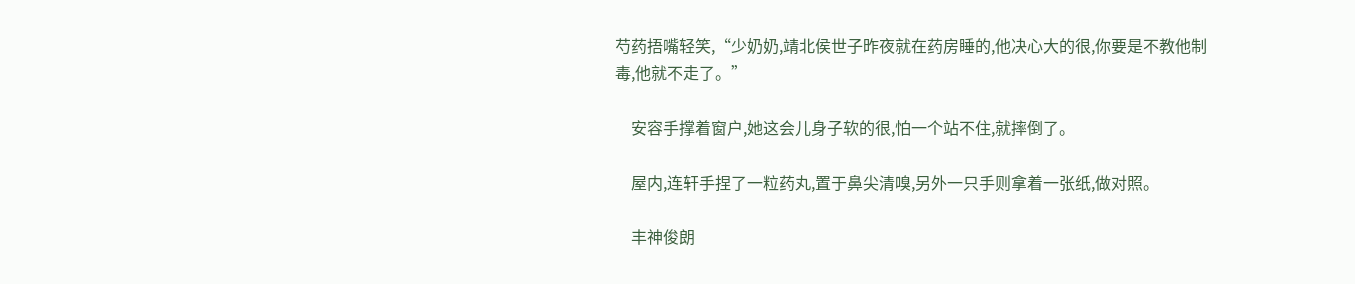芍药捂嘴轻笑,“少奶奶,靖北侯世子昨夜就在药房睡的,他决心大的很,你要是不教他制毒,他就不走了。”

    安容手撑着窗户,她这会儿身子软的很,怕一个站不住,就摔倒了。

    屋内,连轩手捏了一粒药丸,置于鼻尖清嗅,另外一只手则拿着一张纸,做对照。

    丰神俊朗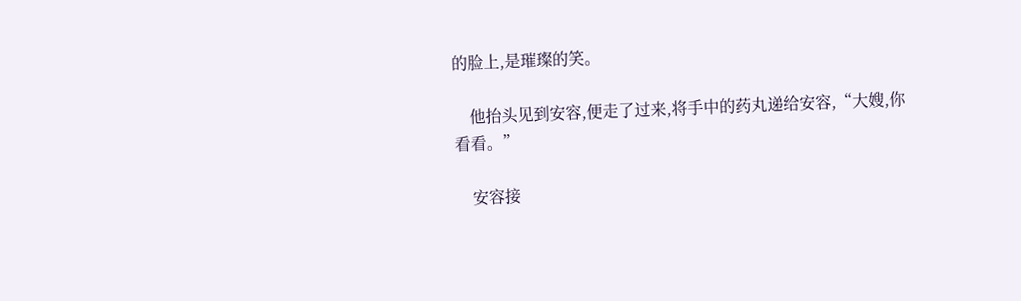的脸上,是璀璨的笑。

    他抬头见到安容,便走了过来,将手中的药丸递给安容,“大嫂,你看看。”

    安容接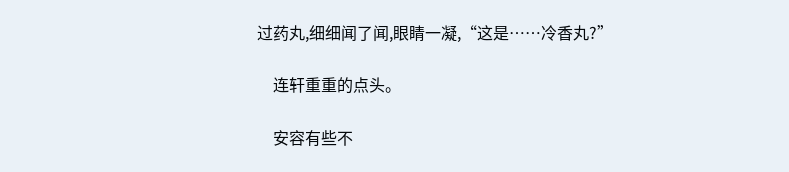过药丸,细细闻了闻,眼睛一凝,“这是……冷香丸?”

    连轩重重的点头。

    安容有些不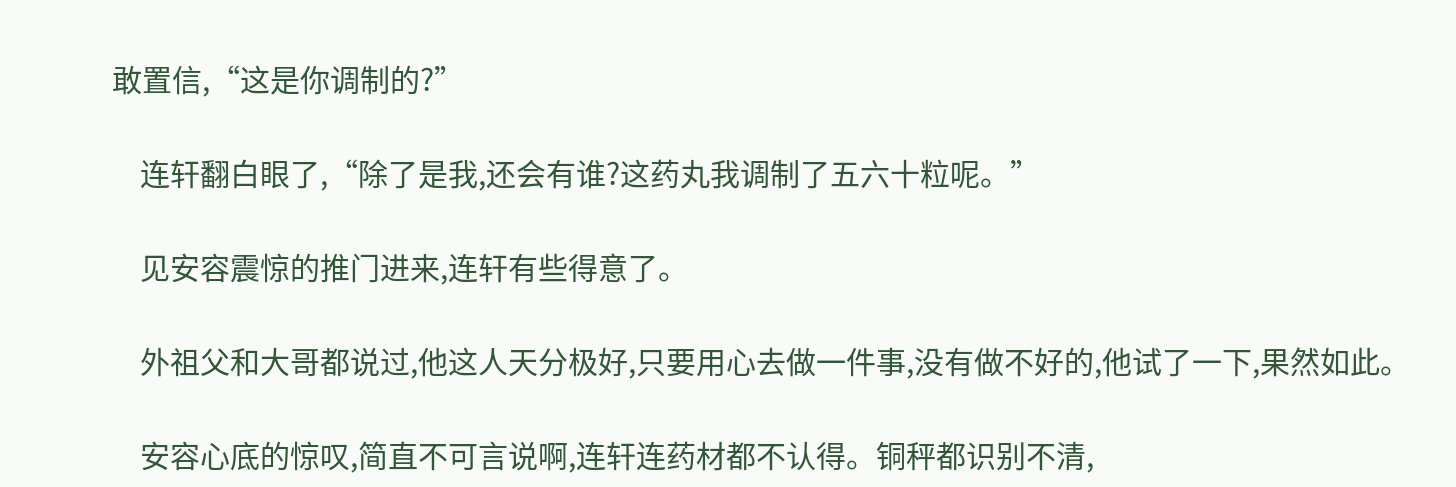敢置信,“这是你调制的?”

    连轩翻白眼了,“除了是我,还会有谁?这药丸我调制了五六十粒呢。”

    见安容震惊的推门进来,连轩有些得意了。

    外祖父和大哥都说过,他这人天分极好,只要用心去做一件事,没有做不好的,他试了一下,果然如此。

    安容心底的惊叹,简直不可言说啊,连轩连药材都不认得。铜秤都识别不清,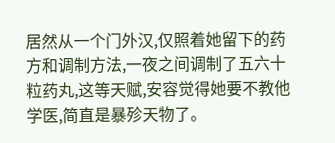居然从一个门外汉,仅照着她留下的药方和调制方法,一夜之间调制了五六十粒药丸,这等天赋,安容觉得她要不教他学医,简直是暴殄天物了。